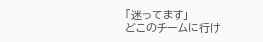「迷ってます」
どこのチームに行け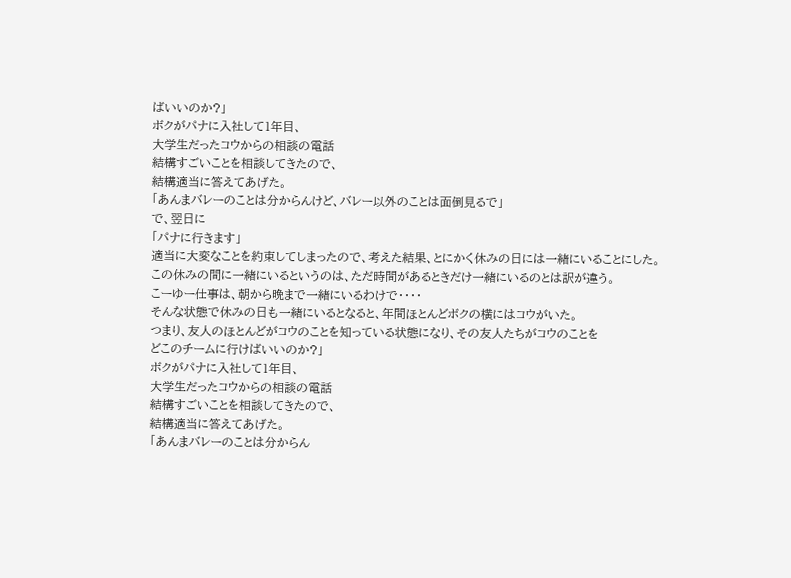ばいいのか?」
ボクがパナに入社して1年目、
大学生だったコウからの相談の電話
結構すごいことを相談してきたので、
結構適当に答えてあげた。
「あんまバレーのことは分からんけど、バレー以外のことは面倒見るで」
で、翌日に
「パナに行きます」
適当に大変なことを約束してしまったので、考えた結果、とにかく休みの日には一緒にいることにした。
この休みの間に一緒にいるというのは、ただ時間があるときだけ一緒にいるのとは訳が違う。
こーゆー仕事は、朝から晩まで一緒にいるわけで・・・・
そんな状態で休みの日も一緒にいるとなると、年間ほとんどボクの横にはコウがいた。
つまり、友人のほとんどがコウのことを知っている状態になり、その友人たちがコウのことを
どこのチームに行けばいいのか?」
ボクがパナに入社して1年目、
大学生だったコウからの相談の電話
結構すごいことを相談してきたので、
結構適当に答えてあげた。
「あんまバレーのことは分からん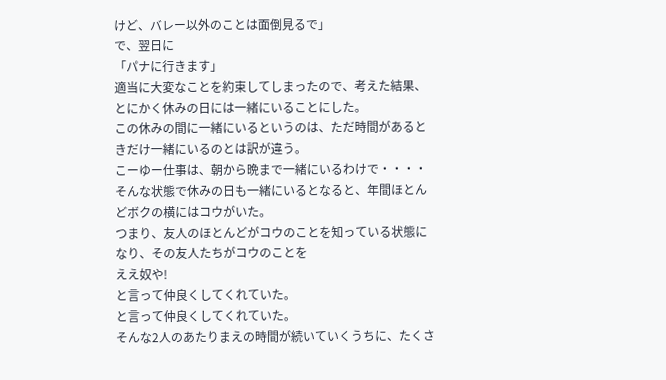けど、バレー以外のことは面倒見るで」
で、翌日に
「パナに行きます」
適当に大変なことを約束してしまったので、考えた結果、とにかく休みの日には一緒にいることにした。
この休みの間に一緒にいるというのは、ただ時間があるときだけ一緒にいるのとは訳が違う。
こーゆー仕事は、朝から晩まで一緒にいるわけで・・・・
そんな状態で休みの日も一緒にいるとなると、年間ほとんどボクの横にはコウがいた。
つまり、友人のほとんどがコウのことを知っている状態になり、その友人たちがコウのことを
ええ奴や!
と言って仲良くしてくれていた。
と言って仲良くしてくれていた。
そんな2人のあたりまえの時間が続いていくうちに、たくさ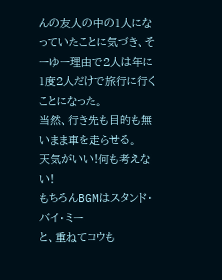んの友人の中の1人になっていたことに気づき、そーゆー理由で2人は年に1度2人だけで旅行に行くことになった。
当然、行き先も目的も無いまま車を走らせる。
天気がいい!何も考えない!
もちろんBGMはスタンド・バイ・ミー
と、重ねてコウも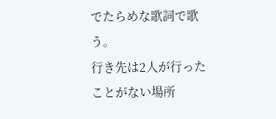でたらめな歌詞で歌う。
行き先は2人が行ったことがない場所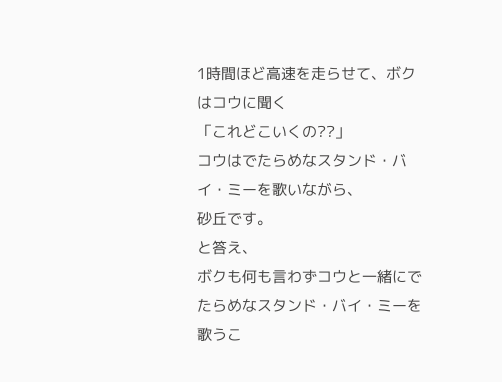1時間ほど高速を走らせて、ボクはコウに聞く
「これどこいくの??」
コウはでたらめなスタンド・バイ・ミーを歌いながら、
砂丘です。
と答え、
ボクも何も言わずコウと一緒にでたらめなスタンド・バイ・ミーを歌うこ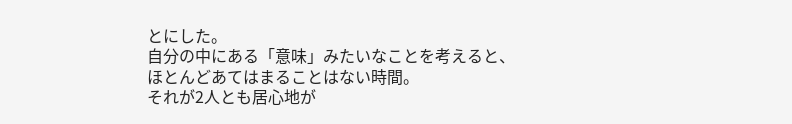とにした。
自分の中にある「意味」みたいなことを考えると、
ほとんどあてはまることはない時間。
それが2人とも居心地が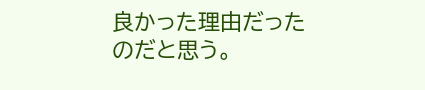良かった理由だったのだと思う。